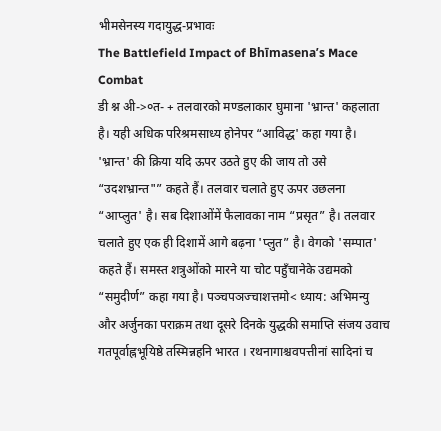भीमसेनस्य गदायुद्ध-प्रभावः
The Battlefield Impact of Bhīmasena’s Mace Combat
डी श्न अी->०त- + तलवारको मण्डलाकार घुमाना 'भ्रान्त' कहलाता है। यही अधिक परिश्रमसाध्य होनेपर “आविद्ध' कहा गया है। 'भ्रान्त' की क्रिया यदि ऊपर उठते हुए की जाय तो उसे “उदशभ्रान्त"” कहते हैं। तलवार चलाते हुए ऊपर उछलना “आप्लुत' है। सब दिशाओंमें फैलावका नाम “प्रसृत” है। तलवार चलाते हुए एक ही दिशामें आगे बढ़ना 'प्लुत” है। वेगको 'सम्पात' कहते हैं। समस्त शत्रुओंको मारने या चोट पहुँचानेके उद्यमको “समुदीर्ण” कहा गया है। पञ्चपञज्चाशत्तमो< ध्याय: अभिमन्यु और अर्जुनका पराक्रम तथा दूसरे दिनके युद्धकी समाप्ति संजय उवाच गतपूर्वाह्नभूयिष्ठे तस्मिन्नहनि भारत । रथनागाश्चवपत्तीनां सादिनां च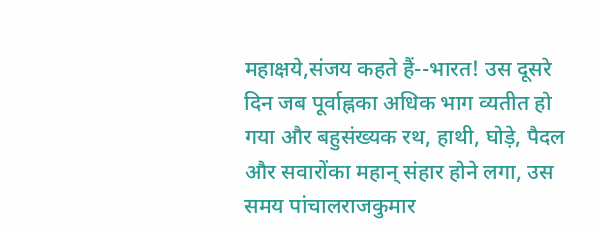महाक्षये,संजय कहते हैं--भारत! उस दूसरे दिन जब पूर्वाह्नका अधिक भाग व्यतीत हो गया और बहुसंख्यक रथ, हाथी, घोड़े, पैदल और सवारोंका महान् संहार होने लगा, उस समय पांचालराजकुमार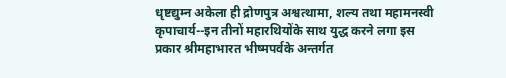धृष्टद्युम्न अकेला ही द्रोणपुत्र अश्वत्थामा, शल्य तथा महामनस्वी कृपाचार्य--इन तीनों महारथियोंके साथ युद्ध करने लगा इस प्रकार श्रीमहाभारत भीष्मपर्वके अन्तर्गत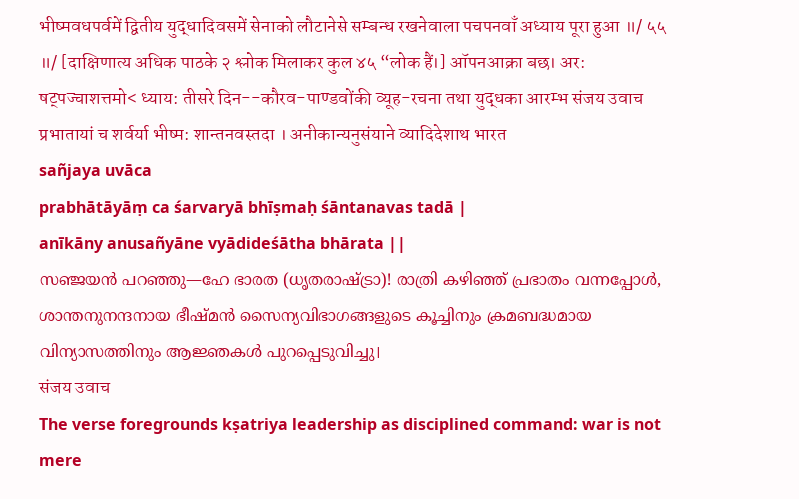भीष्मवधपर्वमें द्वितीय युद्धादिवसमें सेनाको लौटानेसे सम्बन्ध रखनेवाला पचपनवाँ अध्याय पूरा हुआ ॥/ ५५ ॥/ [दाक्षिणात्य अधिक पाठके २ श्लोक मिलाकर कुल ४५ “लोक हैं।] ऑपनआक्रा बछ। अर: षट्पज्चाशत्तमो< ध्याय: तीसरे दिन--कौरव-पाण्डवोंकी व्यूह-रचना तथा युद्धका आरम्भ संजय उवाच प्रभातायां च शर्वर्या भीष्म: शान्तनवस्तदा । अनीकान्यनुसंयाने व्यादिदेशाथ भारत
sañjaya uvāca
prabhātāyāṃ ca śarvaryā bhīṣmaḥ śāntanavas tadā |
anīkāny anusañyāne vyādideśātha bhārata ||
സഞ്ജയൻ പറഞ്ഞു—ഹേ ഭാരത (ധൃതരാഷ്ട്രാ)! രാത്രി കഴിഞ്ഞ് പ്രഭാതം വന്നപ്പോൾ, ശാന്തനുനന്ദനായ ഭീഷ്മൻ സൈന്യവിഭാഗങ്ങളുടെ കൂച്ചിനും ക്രമബദ്ധമായ വിന്യാസത്തിനും ആജ്ഞകൾ പുറപ്പെടുവിച്ചു।
संजय उवाच
The verse foregrounds kṣatriya leadership as disciplined command: war is not mere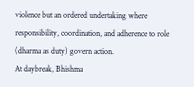violence but an ordered undertaking where responsibility, coordination, and adherence to role (dharma as duty) govern action.
At daybreak, Bhishma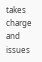takes charge and issues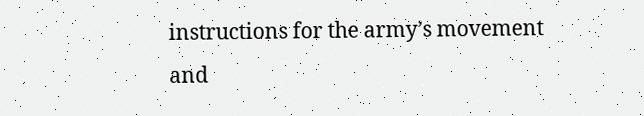instructions for the army’s movement and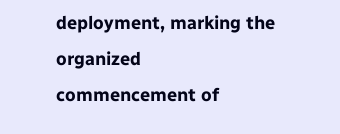deployment, marking the organized commencement of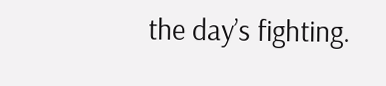the day’s fighting.